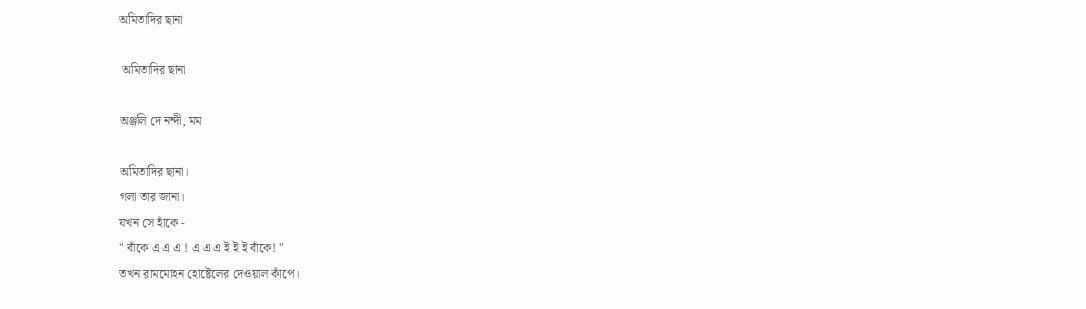অমিতাদির ছানা

 অমিতাদির ছানা

অঞ্জলি দে নন্দী, মম

অমিতাদির ছানা।
গলা তার জানা।
যখন সে হাঁকে -
" বাঁকে এ এ এ ! এ এ এ ই ই ই বাঁকে! "
তখন রামমোহন হোষ্টেলের দেওয়াল কাঁপে।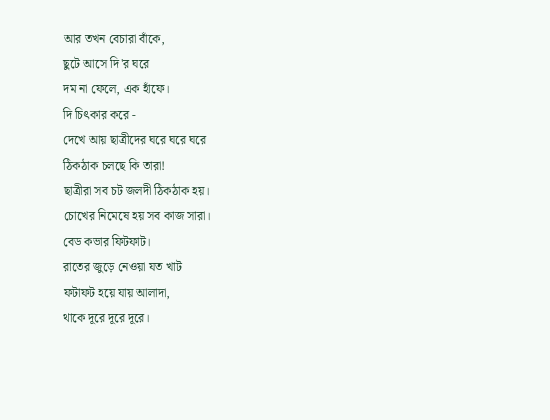আর তখন বেচারা বাঁকে,
ছুটে আসে দি'র ঘরে
দম না ফেলে, এক হাঁফে।
দি চিৎকার করে -
দেখে আয় ছাত্রীদের ঘরে ঘরে ঘরে
ঠিকঠাক চলছে কি তারা!
ছাত্রীরা সব চট জলদী ঠিকঠাক হয়।
চোখের নিমেষে হয় সব কাজ সারা।
বেড কভার ফিটফাট।
রাতের জুড়ে নেওয়া যত খাট
ফটাফট হয়ে যায় আলাদা,
থাকে দূরে দূরে দূরে।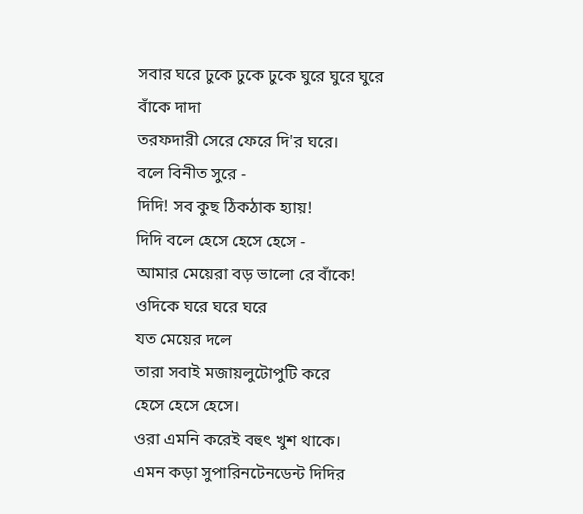সবার ঘরে ঢুকে ঢুকে ঢুকে ঘুরে ঘুরে ঘুরে
বাঁকে দাদা
তরফদারী সেরে ফেরে দি'র ঘরে।
বলে বিনীত সুরে -
দিদি! সব কুছ ঠিকঠাক হ্যায়!
দিদি বলে হেসে হেসে হেসে -
আমার মেয়েরা বড় ভালো রে বাঁকে!
ওদিকে ঘরে ঘরে ঘরে
যত মেয়ের দলে
তারা সবাই মজায়লুটোপুটি করে
হেসে হেসে হেসে।
ওরা এমনি করেই বহুৎ খুশ থাকে।
এমন কড়া সুপারিনটেনডেন্ট দিদির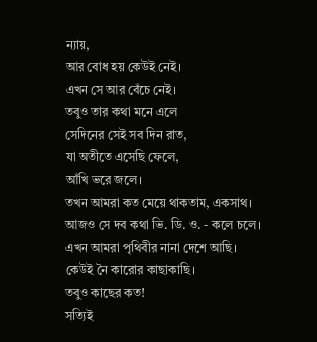ন্যায়,
আর বোধ হয় কেউই নেই।
এখন সে আর বেঁচে নেই।
তবুও তার কথা মনে এলে
সেদিনের সেই সব দিন রাত,
যা অতীতে এসেছি ফেলে,
আঁখি ভরে জলে।
তখন আমরা কত মেয়ে থাকতাম, একসাথ।
আজও সে দব কথা ভি. ডি. ও. - কলে চলে।
এখন আমরা পৃথিবীর নানা দেশে আছি।
কেউই নৈ কারোর কাছাকাছি।
তবুও কাছের কত!
সত্যিই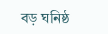বড় ঘনিষ্ঠ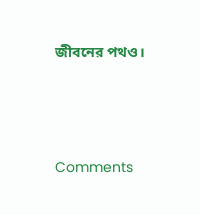জীবনের পথও।




Comments